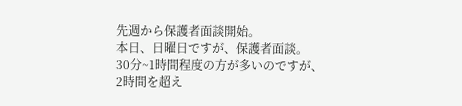先週から保護者面談開始。
本日、日曜日ですが、保護者面談。
30分~1時間程度の方が多いのですが、
2時間を超え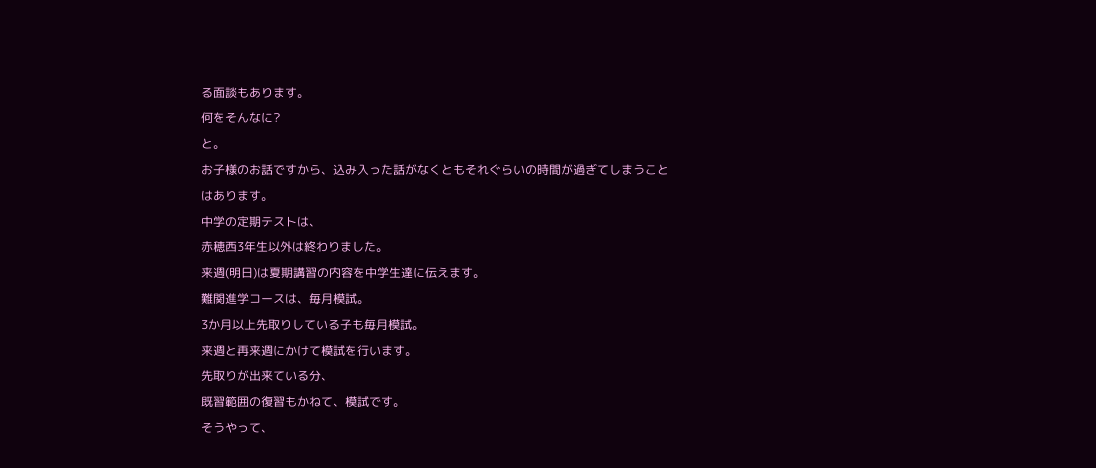る面談もあります。
何をそんなに?
と。
お子様のお話ですから、込み入った話がなくともそれぐらいの時間が過ぎてしまうことはあります。
中学の定期テストは、
赤穂西3年生以外は終わりました。
来週(明日)は夏期講習の内容を中学生達に伝えます。
難関進学コースは、毎月模試。
3か月以上先取りしている子も毎月模試。
来週と再来週にかけて模試を行います。
先取りが出来ている分、
既習範囲の復習もかねて、模試です。
そうやって、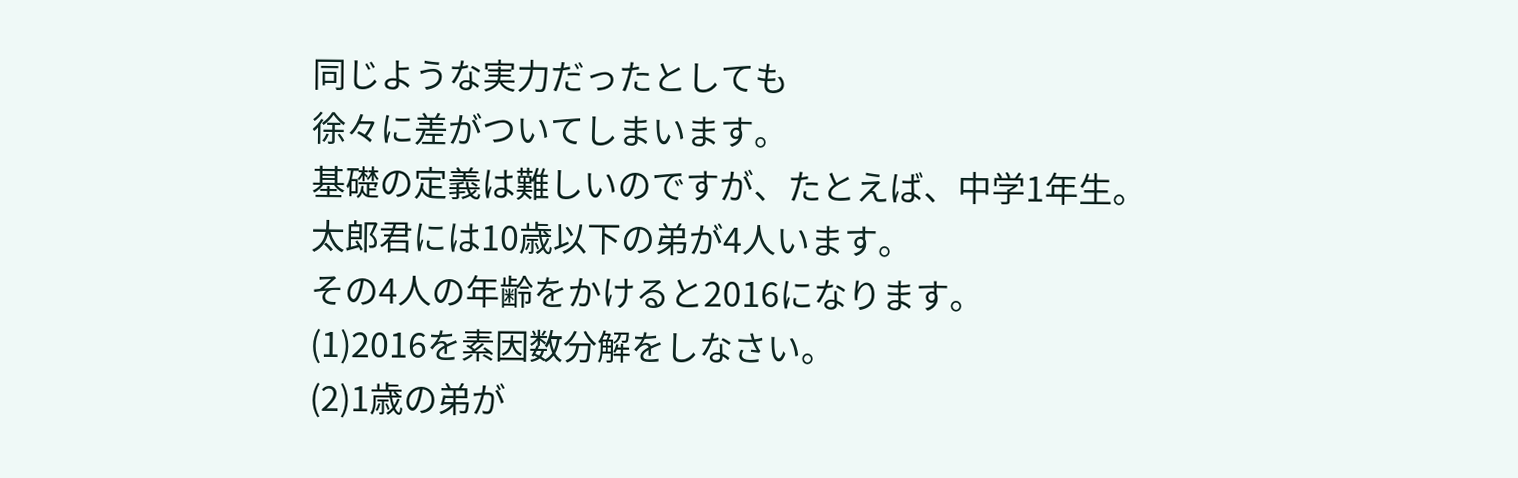同じような実力だったとしても
徐々に差がついてしまいます。
基礎の定義は難しいのですが、たとえば、中学1年生。
太郎君には10歳以下の弟が4人います。
その4人の年齢をかけると2016になります。
(1)2016を素因数分解をしなさい。
(2)1歳の弟が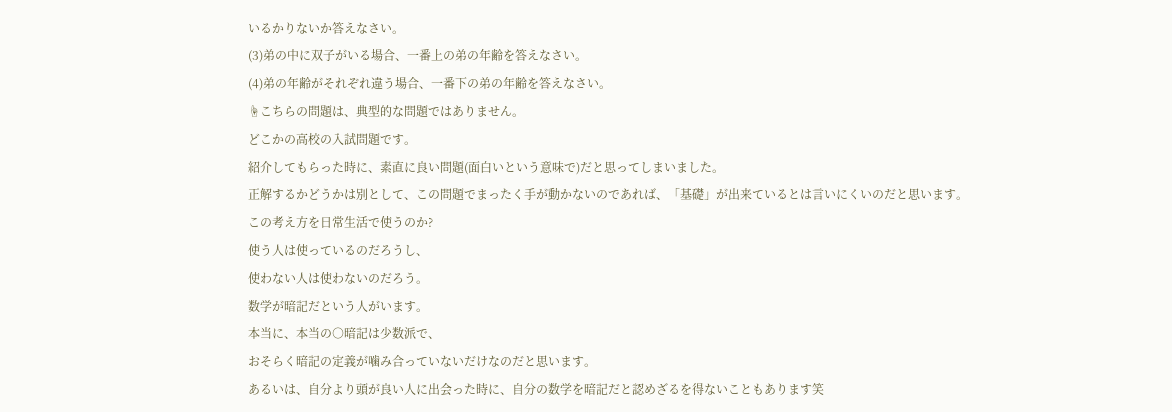いるかりないか答えなさい。
(3)弟の中に双子がいる場合、一番上の弟の年齢を答えなさい。
(4)弟の年齢がそれぞれ違う場合、一番下の弟の年齢を答えなさい。
☝こちらの問題は、典型的な問題ではありません。
どこかの高校の入試問題です。
紹介してもらった時に、素直に良い問題(面白いという意味で)だと思ってしまいました。
正解するかどうかは別として、この問題でまったく手が動かないのであれば、「基礎」が出来ているとは言いにくいのだと思います。
この考え方を日常生活で使うのか?
使う人は使っているのだろうし、
使わない人は使わないのだろう。
数学が暗記だという人がいます。
本当に、本当の○暗記は少数派で、
おそらく暗記の定義が噛み合っていないだけなのだと思います。
あるいは、自分より頭が良い人に出会った時に、自分の数学を暗記だと認めざるを得ないこともあります笑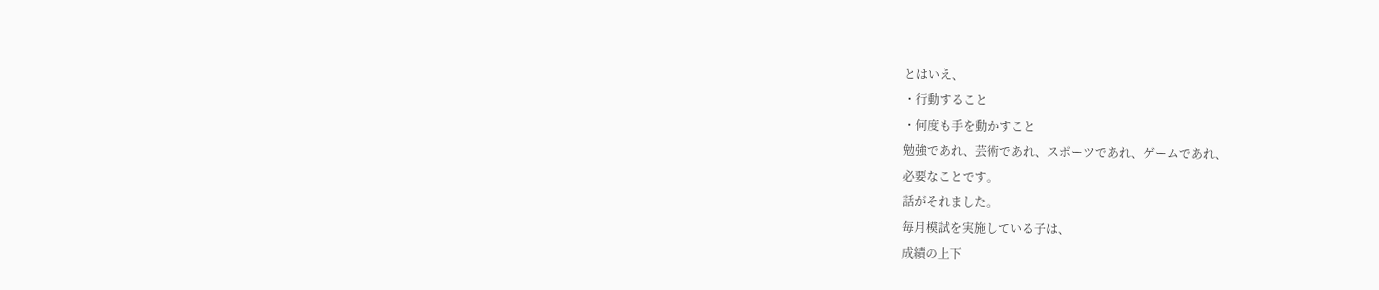とはいえ、
・行動すること
・何度も手を動かすこと
勉強であれ、芸術であれ、スポーツであれ、ゲームであれ、
必要なことです。
話がそれました。
毎月模試を実施している子は、
成績の上下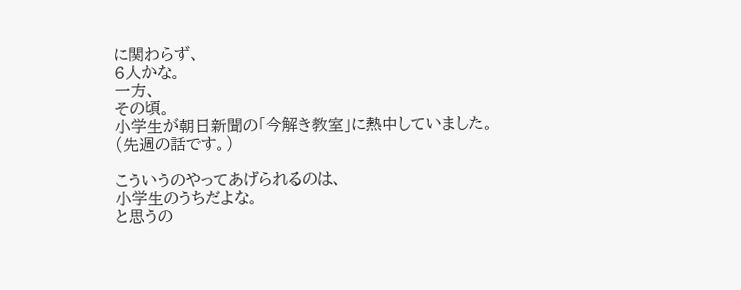に関わらず、
6人かな。
一方、
その頃。
小学生が朝日新聞の「今解き教室」に熱中していました。
(先週の話です。)

こういうのやってあげられるのは、
小学生のうちだよな。
と思うの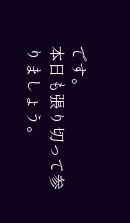です。
本日も張り切って参りましょう。